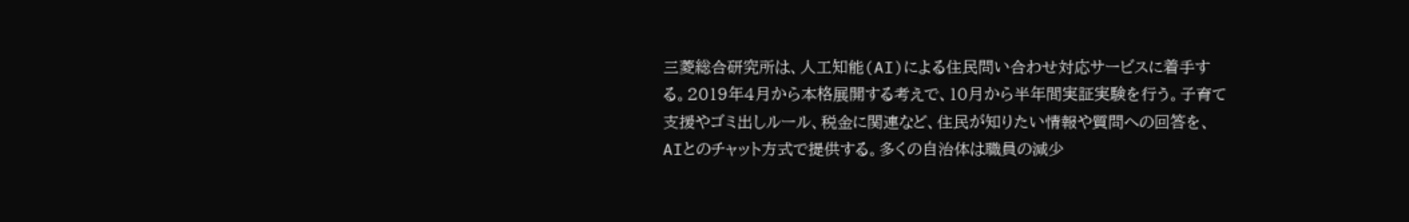三菱総合研究所は、人工知能(AI)による住民問い合わせ対応サービスに着手する。2019年4月から本格展開する考えで、10月から半年間実証実験を行う。子育て支援やゴミ出しルール、税金に関連など、住民が知りたい情報や質問への回答を、AIとのチャット方式で提供する。多くの自治体は職員の減少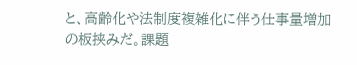と、高齢化や法制度複雑化に伴う仕事量増加の板挟みだ。課題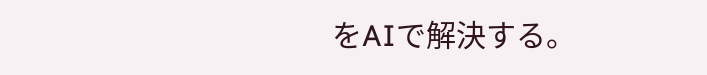をAIで解決する。